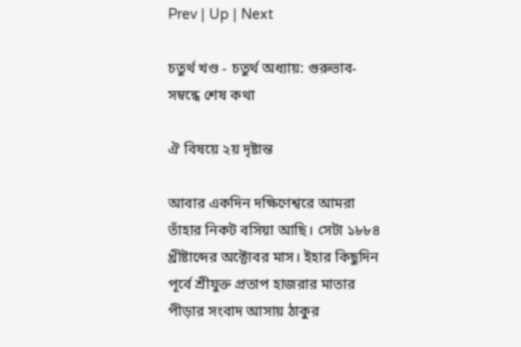Prev | Up | Next

চতুর্থ খণ্ড - চতুর্থ অধ্যায়: গুরুভাব-সম্বন্ধে শেষ কথা

ঐ বিষয়ে ২য় দৃষ্টান্ত

আবার একদিন দক্ষিণেশ্বরে আমরা তাঁহার নিকট বসিয়া আছি। সেটা ১৮৮৪ খ্রীষ্টাব্দের অক্টোবর মাস। ইহার কিছুদিন পূর্বে শ্রীযুক্ত প্রতাপ হাজরার মাতার পীড়ার সংবাদ আসায় ঠাকুর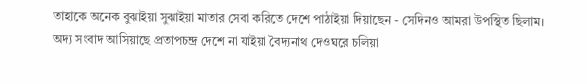তাহাকে অনেক বুঝাইয়া সুঝাইয়া মাতার সেবা করিতে দেশে পাঠাইয়া দিয়াছেন - সেদিনও আমরা উপস্থিত ছিলাম। অদ্য সংবাদ আসিয়াছে প্রতাপচন্দ্র দেশে না যাইয়া বৈদ্যনাথ দেওঘরে চলিয়া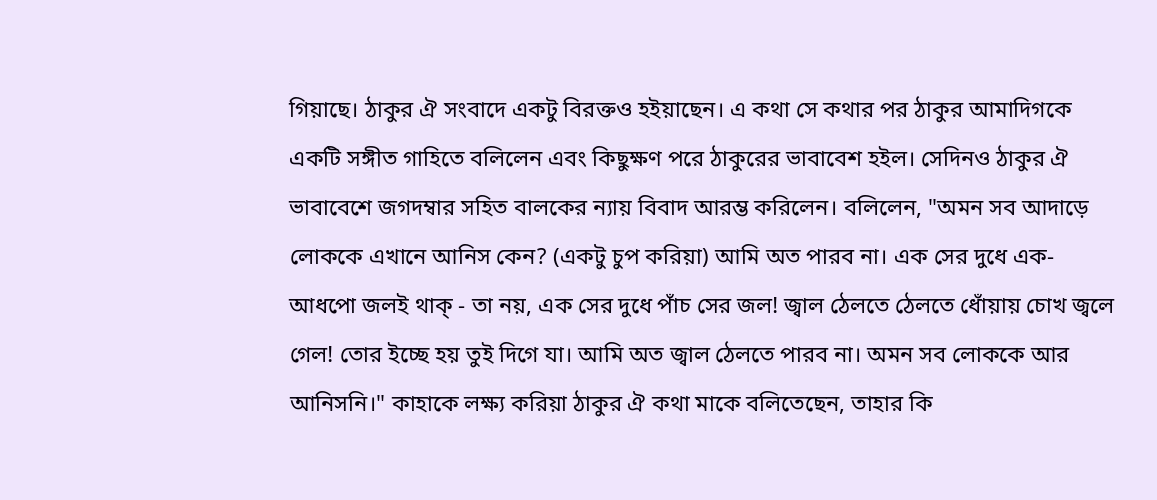গিয়াছে। ঠাকুর ঐ সংবাদে একটু বিরক্তও হইয়াছেন। এ কথা সে কথার পর ঠাকুর আমাদিগকে একটি সঙ্গীত গাহিতে বলিলেন এবং কিছুক্ষণ পরে ঠাকুরের ভাবাবেশ হইল। সেদিনও ঠাকুর ঐ ভাবাবেশে জগদম্বার সহিত বালকের ন্যায় বিবাদ আরম্ভ করিলেন। বলিলেন, "অমন সব আদাড়ে লোককে এখানে আনিস কেন? (একটু চুপ করিয়া) আমি অত পারব না। এক সের দুধে এক-আধপো জলই থাক্ - তা নয়, এক সের দুধে পাঁচ সের জল! জ্বাল ঠেলতে ঠেলতে ধোঁয়ায় চোখ জ্বলে গেল! তোর ইচ্ছে হয় তুই দিগে যা। আমি অত জ্বাল ঠেলতে পারব না। অমন সব লোককে আর আনিসনি।" কাহাকে লক্ষ্য করিয়া ঠাকুর ঐ কথা মাকে বলিতেছেন, তাহার কি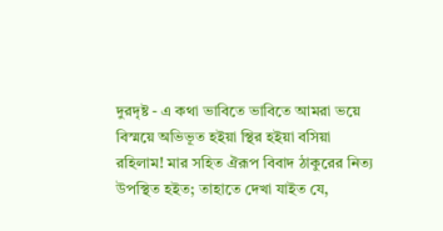দুরদৃষ্ট - এ কথা ভাবিতে ভাবিতে আমরা ভয়ে বিস্ময়ে অভিভূত হইয়া স্থির হইয়া বসিয়া রহিলাম! মার সহিত ঐরূপ বিবাদ ঠাকুরের নিত্য উপস্থিত হইত; তাহাতে দেখা যাইত যে,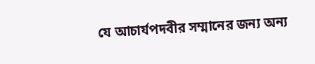যে আচার্যপদবীর সম্মানের জন্য অন্য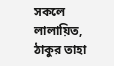সকলে লালায়িত, ঠাকুর তাহা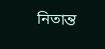নিতান্ত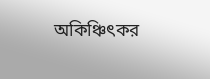অকিঞ্চিৎকর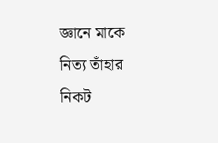জ্ঞানে মাকে নিত্য তাঁহার নিকট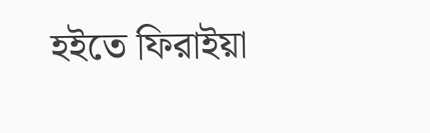হইতে ফিরাইয়া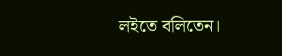লইতে বলিতেন।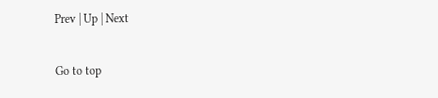Prev | Up | Next


Go to top